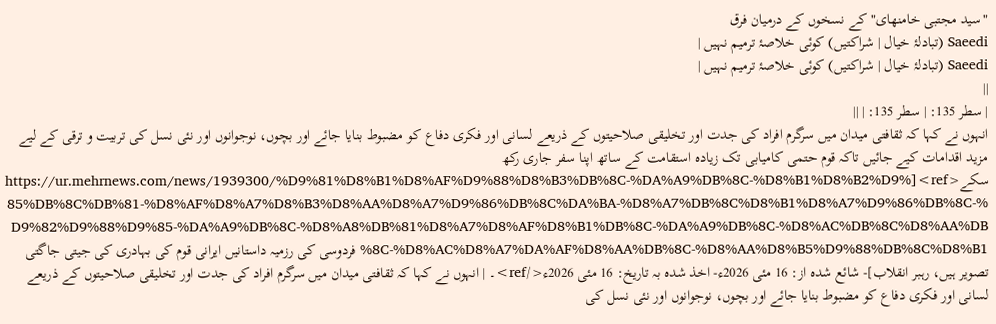"سید مجتبی خامنهای" کے نسخوں کے درمیان فرق
Saeedi (تبادلۂ خیال | شراکتیں) کوئی خلاصۂ ترمیم نہیں |
Saeedi (تبادلۂ خیال | شراکتیں) کوئی خلاصۂ ترمیم نہیں |
||
| سطر 135: | سطر 135: | ||
انہوں نے کہا کہ ثقافتی میدان میں سرگرم افراد کی جدت اور تخلیقی صلاحیتوں کے ذریعے لسانی اور فکری دفاع کو مضبوط بنایا جائے اور بچوں، نوجوانوں اور نئی نسل کی تربیت و ترقی کے لیے مزید اقدامات کیے جائیں تاکہ قوم حتمی کامیابی تک زیادہ استقامت کے ساتھ اپنا سفر جاری رکھ سکے<ref>[https://ur.mehrnews.com/news/1939300/%D9%81%D8%B1%D8%AF%D9%88%D8%B3%DB%8C-%DA%A9%DB%8C-%D8%B1%D8%B2%D9%85%DB%8C%DB%81-%D8%AF%D8%A7%D8%B3%D8%AA%D8%A7%D9%86%DB%8C%DA%BA-%D8%A7%DB%8C%D8%B1%D8%A7%D9%86%DB%8C-%D9%82%D9%88%D9%85-%DA%A9%DB%8C-%D8%A8%DB%81%D8%A7%D8%AF%D8%B1%DB%8C-%DA%A9%DB%8C-%D8%AC%DB%8C%D8%AA%DB%8C-%D8%AC%D8%A7%DA%AF%D8%AA%DB%8C-%D8%AA%D8%B5%D9%88%DB%8C%D8%B1 فردوسی کی رزمیہ داستانیں ایرانی قوم کی بہادری کی جیتی جاگتی تصویر ہیں، رہبر انقلاب]- شائع شدہ از: 16 مئی 2026ء- اخذ شدہ بہ تاریخ: 16 مئی 2026ء</ref>۔ | انہوں نے کہا کہ ثقافتی میدان میں سرگرم افراد کی جدت اور تخلیقی صلاحیتوں کے ذریعے لسانی اور فکری دفاع کو مضبوط بنایا جائے اور بچوں، نوجوانوں اور نئی نسل کی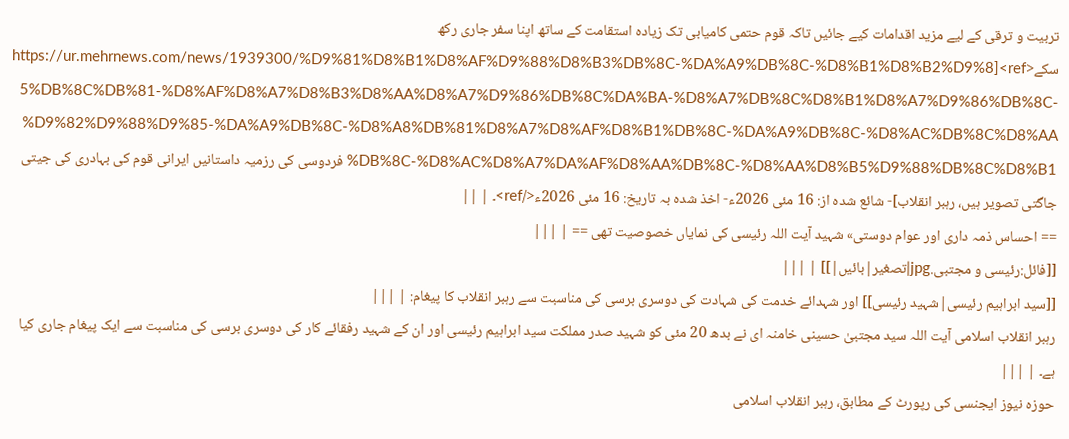تربیت و ترقی کے لیے مزید اقدامات کیے جائیں تاکہ قوم حتمی کامیابی تک زیادہ استقامت کے ساتھ اپنا سفر جاری رکھ سکے<ref>[https://ur.mehrnews.com/news/1939300/%D9%81%D8%B1%D8%AF%D9%88%D8%B3%DB%8C-%DA%A9%DB%8C-%D8%B1%D8%B2%D9%85%DB%8C%DB%81-%D8%AF%D8%A7%D8%B3%D8%AA%D8%A7%D9%86%DB%8C%DA%BA-%D8%A7%DB%8C%D8%B1%D8%A7%D9%86%DB%8C-%D9%82%D9%88%D9%85-%DA%A9%DB%8C-%D8%A8%DB%81%D8%A7%D8%AF%D8%B1%DB%8C-%DA%A9%DB%8C-%D8%AC%DB%8C%D8%AA%DB%8C-%D8%AC%D8%A7%DA%AF%D8%AA%DB%8C-%D8%AA%D8%B5%D9%88%DB%8C%D8%B1 فردوسی کی رزمیہ داستانیں ایرانی قوم کی بہادری کی جیتی جاگتی تصویر ہیں، رہبر انقلاب]- شائع شدہ از: 16 مئی 2026ء- اخذ شدہ بہ تاریخ: 16 مئی 2026ء</ref>۔ | ||
== احساس ذمہ داری اور عوام دوستی» شہید آیت اللہ رئیسی کی نمایاں خصوصیت تھی == | |||
[[فائل:رئیسی و مجتبی.jpg|تصغیر|بائیں|]] | |||
[[سید ابراہیم رئیسی|شہید رئیسی]] اور شہدائے خدمت کی شہادت کی دوسری برسی کی مناسبت سے رہبر انقلاب کا پیغام: | |||
رہبر انقلاب اسلامی آيت اللہ سید مجتبیٰ حسینی خامنہ ای نے بدھ 20 مئی کو شہید صدر مملکت سید ابراہیم رئیسی اور ان کے شہید رفقائے کار کی دوسری برسی کی مناسبت سے ایک پیغام جاری کیا ہے۔ | |||
حوزہ نیوز ایجنسی کی رپورٹ کے مطابق، رہبر انقلاب اسلامی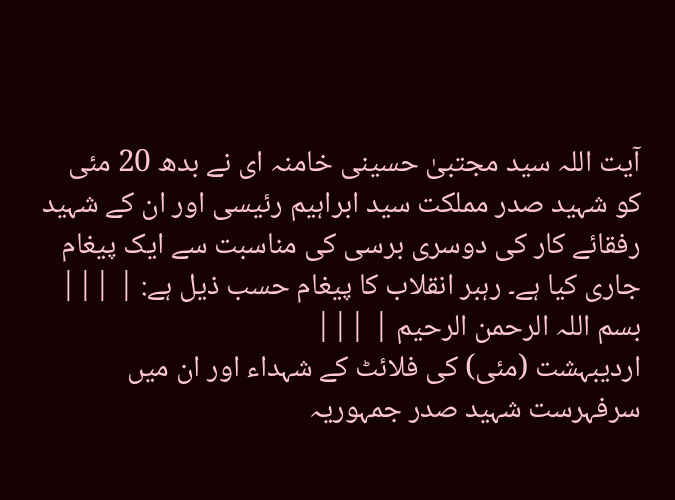آيت اللہ سید مجتبیٰ حسینی خامنہ ای نے بدھ 20 مئی کو شہید صدر مملکت سید ابراہیم رئیسی اور ان کے شہید رفقائے کار کی دوسری برسی کی مناسبت سے ایک پیغام جاری کیا ہے۔ رہبر انقلاب کا پیغام حسب ذیل ہے: | |||
بسم اللہ الرحمن الرحیم | |||
اردیبہشت (مئی) کی فلائٹ کے شہداء اور ان میں سرفہرست شہید صدر جمہوریہ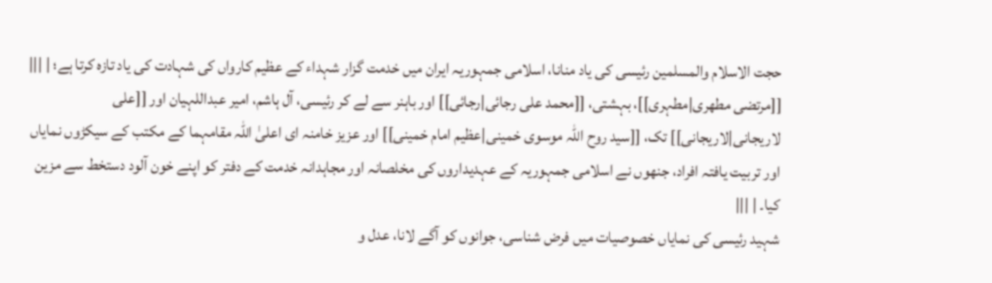حجت الاسلام والمسلمین رئیسی کی یاد منانا، اسلامی جمہوریہ ایران میں خدمت گزار شہداء کے عظیم کارواں کی شہادت کی یاد تازہ کرتا ہے؛ | |||
[[مرتضی مطهری|مطہری]]، بہشتی، [[محمد علی رجائی|رجائی]] اور باہنر سے لے کر رئیسی، آل ہاشم، امیر عبداللہیان اور [[علی لاریجانی|لاریجانی]] تک، [[سید روح اللہ موسوی خمینی|عظیم امام خمینی]] اور عزیز خامنہ ای اعلیٰ اللہ مقامہما کے مکتب کے سیکڑوں نمایاں اور تربیت یافتہ افراد، جنھوں نے اسلامی جمہوریہ کے عہدیداروں کی مخلصانہ اور مجاہدانہ خدمت کے دفتر کو اپنے خون آلود دستخط سے مزین کیا۔ | |||
شہید رئیسی کی نمایاں خصوصیات میں فرض شناسی، جوانوں کو آگے لانا، عدل و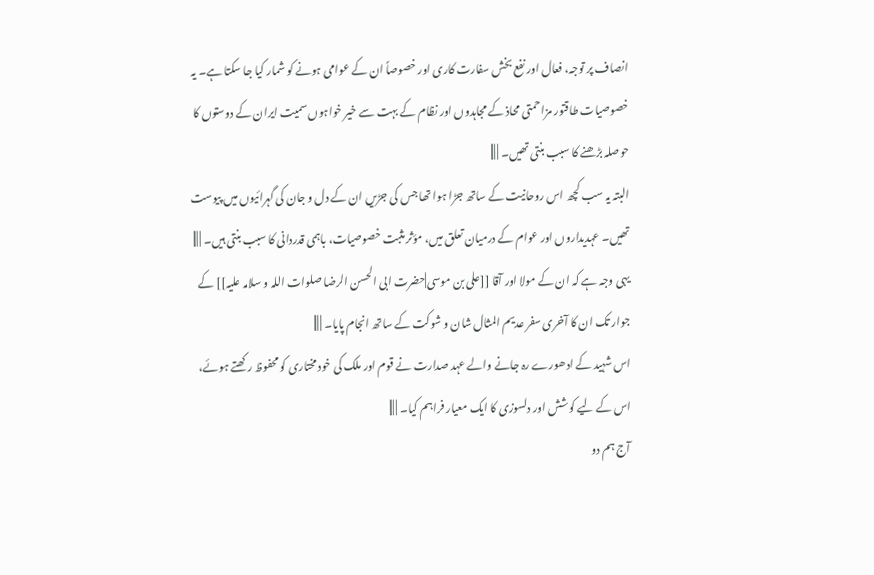انصاف پر توجہ، فعال اور نفع بخش سفارت کاری اور خصوصاً ان کے عوامی ہونے کو شمار کیا جا سکتا ہے۔ یہ خصوصیات طاقتور مزاحمتی محاذ کے مجاہدوں اور نظام کے بہت سے خیر خواہوں سمیت ایران کے دوستوں کا حوصلہ بڑھنے کا سبب بنتی تھیں۔ | |||
البتہ یہ سب کچھ اس روحانیت کے ساتھ جڑا ہوا تھا جس کی جڑیں ان کے دل و جان کی گہرائیوں میں پیوست تھیں۔ عہدیداروں اور عوام کے درمیان تعلق میں، مؤثر مثبت خصوصیات، باہمی قدردانی کا سبب بنتی ہیں۔ | |||
یہی وجہ ہے کہ ان کے مولا اور آقا [[علی بن موسی|حضرت ابی الحسن الرضا صلوات اللہ و سلامہ علیہ]] کے جوار تک ان کا آخری سفر عدیم المثال شان و شوکت کے ساتھ انجام پایا۔ | |||
اس شہید کے ادھورے رہ جانے والے عہد صدارت نے قوم اور ملک کی خود مختاری کو محفوظ رکھتے ہوئے، اس کے لیے کوشش اور دلسوزی کا ایک معیار فراہم کیا۔ | |||
آج ہم دو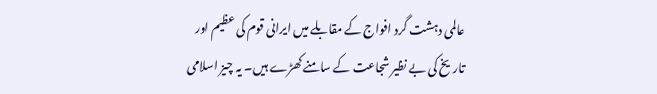عالمی دہشت گرد افواج کے مقابلے میں ایرانی قوم کی عظیم اور تاریخ کی بے نظیر شجاعت کے سامنے کھڑے ہیں۔ یہ چیز اسلامی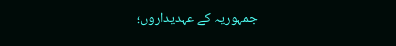جمہوریہ کے عہدیداروں؛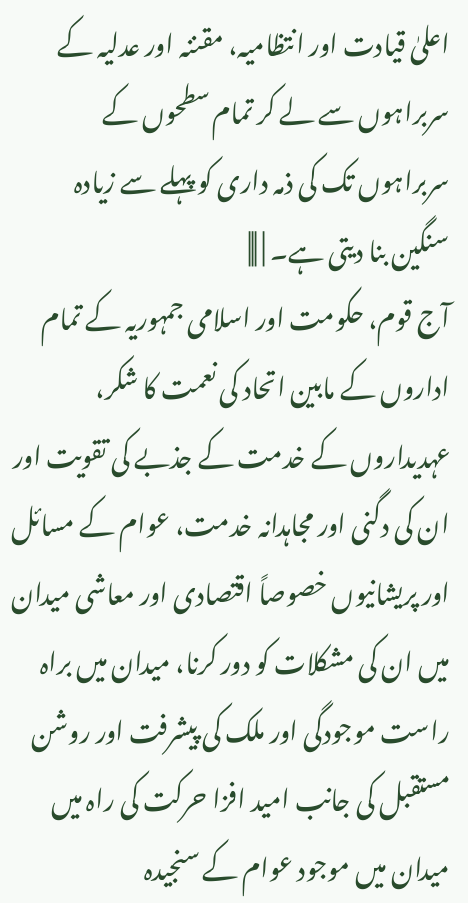اعلیٰ قیادت اور انتظامیہ، مقننہ اور عدلیہ کے سربراہوں سے لے کر تمام سطحوں کے سربراہوں تک کی ذمہ داری کو پہلے سے زیادہ سنگین بنا دیتی ہے۔ | |||
آج قوم، حکومت اور اسلامی جمہوریہ کے تمام اداروں کے مابین اتحاد کی نعمت کا شکر، عہدیداروں کے خدمت کے جذبے کی تقویت اور ان کی دگنی اور مجاہدانہ خدمت، عوام کے مسائل اور پریشانیوں خصوصاً اقتصادی اور معاشی میدان میں ان کی مشکلات کو دور کرنا، میدان میں براہ راست موجودگی اور ملک کی پیشرفت اور روشن مستقبل کی جانب امید افزا حرکت کی راہ میں میدان میں موجود عوام کے سنجیدہ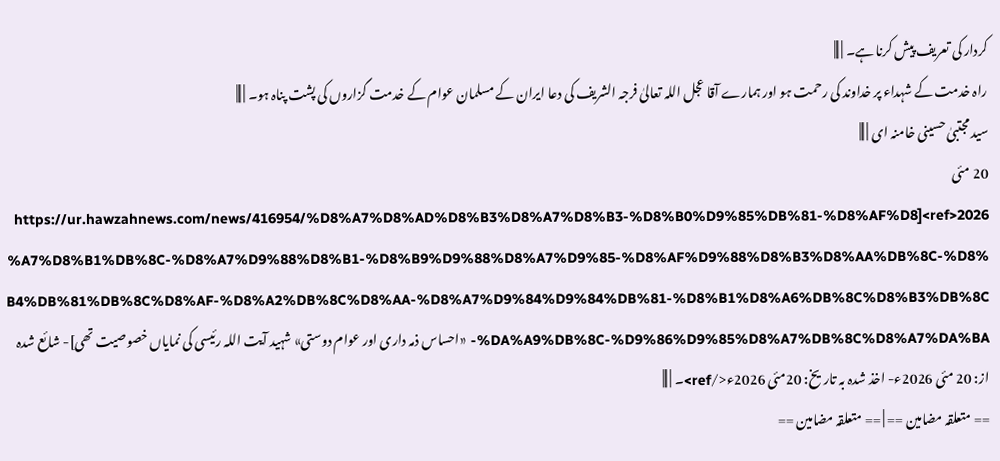کردار کی تعریف پیش کرنا ہے۔ | |||
راہ خدمت کے شہداء پر خداوند کی رحمت ہو اور ہمارے آقا عجل اللہ تعالیٰ فرجہ الشریف کی دعا ایران کے مسلمان عوام کے خدمت گزاروں کی پشت پناہ ہو۔ | |||
سید مجتبیٰ حسینی خامنہ ای | |||
20 مئی 2026<ref>[https://ur.hawzahnews.com/news/416954/%D8%A7%D8%AD%D8%B3%D8%A7%D8%B3-%D8%B0%D9%85%DB%81-%D8%AF%D8%A7%D8%B1%DB%8C-%D8%A7%D9%88%D8%B1-%D8%B9%D9%88%D8%A7%D9%85-%D8%AF%D9%88%D8%B3%D8%AA%DB%8C-%D8%B4%DB%81%DB%8C%D8%AF-%D8%A2%DB%8C%D8%AA-%D8%A7%D9%84%D9%84%DB%81-%D8%B1%D8%A6%DB%8C%D8%B3%DB%8C-%DA%A9%DB%8C-%D9%86%D9%85%D8%A7%DB%8C%D8%A7%DA%BA «احساس ذمہ داری اور عوام دوستی» شہید آیت اللہ رئیسی کی نمایاں خصوصیت تھی]- شائع شدہ از: 20 مئی 2026ء- اخذ شدہ بہ تاریخ: 20مئی 2026ء</ref>۔ | |||
== متعلقہ مضامین == | == متعلقہ مضامین ==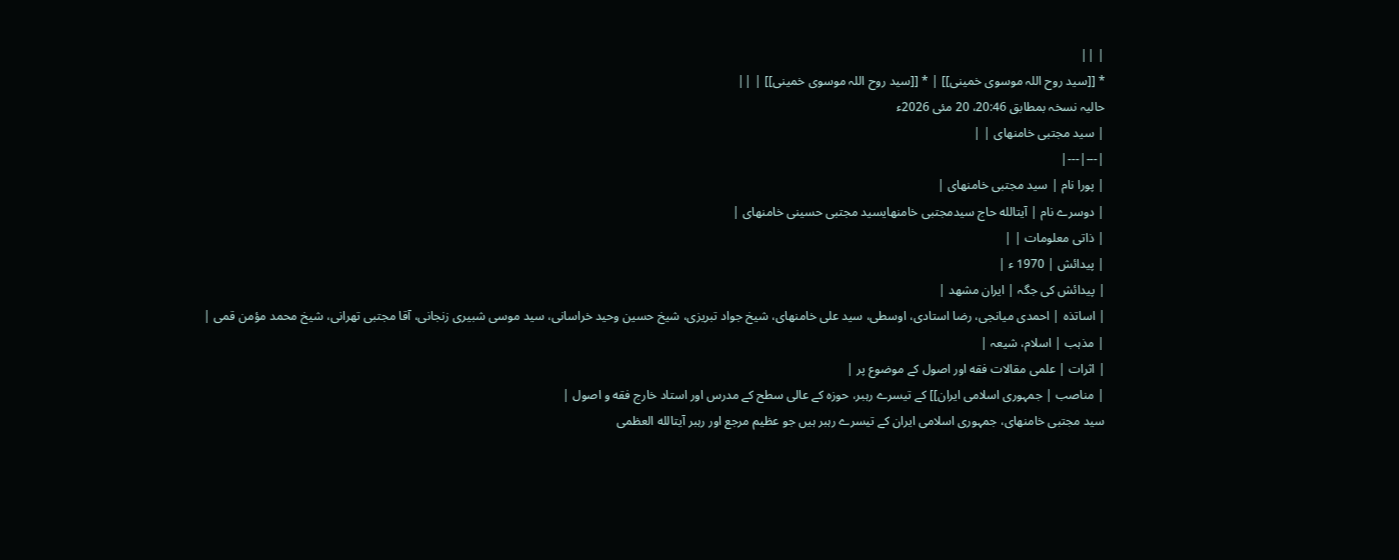| ||
* [[سید روح اللہ موسوی خمینی]] | * [[سید روح اللہ موسوی خمینی]] | ||
حالیہ نسخہ بمطابق 20:46، 20 مئی 2026ء
| سید مجتبی خامنهای | |
|---|---|
| پورا نام | سید مجتبی خامنهای |
| دوسرے نام | آیتالله حاج سیدمجتبی خامنهایسید مجتبی حسینی خامنهای |
| ذاتی معلومات | |
| پیدائش | 1970 ء |
| پیدائش کی جگہ | ایران مشهد |
| اساتذہ | احمدی میانجی، رضا استادی، اوسطی، سید علی خامنهای، شیخ جواد تبریزی، شیخ حسین وحید خراسانی، سید موسی شبیری زنجانی، آقا مجتبی تهرانی، شیخ محمد مؤمن قمی |
| مذہب | اسلام، شیعہ |
| اثرات | علمی مقالات فقه اور اصول کے موضوع پر |
| مناصب | جمہوری اسلامی ایران]] کے تیسرے رہبر، حوزه کے عالی سطح کے مدرس اور استاد خارج فقه و اصول |
سید مجتبی خامنهای، جمہوری اسلامی ایران کے تیسرے رہبر ہیں جو عظیم مرجع اور رہبر آیتالله العظمی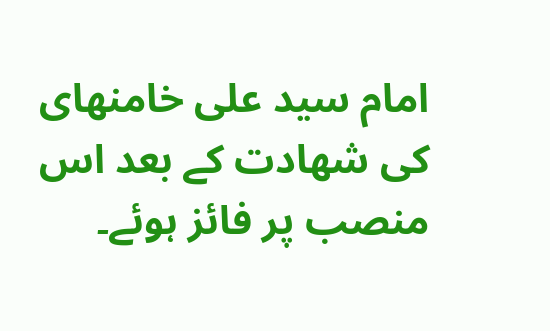امام سید علی خامنهای کی شهادت کے بعد اس منصب پر فائز ہوئے۔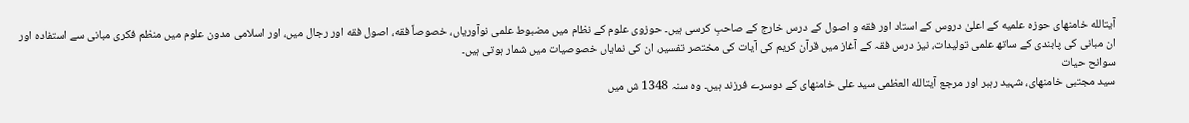آیتالله خامنهای حوزه علمیه کے اعلیٰ دروس کے استاد اور فقه و اصول کے درس خارج کے صاحبِ کرسی ہیں۔ حوزوی علوم کے نظام میں مضبوط علمی نوآوریاں، خصوصاً فقه، اصول فقه اور رجال میں، اور اسلامی مدون علوم میں منظم فکری مبانی سے استفادہ اور ان مبانی کی پابندی کے ساتھ علمی تولیدات، نیز درس فقہ کے آغاز میں قرآن کریم کی آیات کی مختصر تفسیر، ان کی نمایاں خصوصیات میں شمار ہوتی ہیں۔
سوانح حیات
سید مجتبی خامنهای، شہید رہبر اور مرجع آیتالله العظمی سید علی خامنهای کے دوسرے فرزند ہیں۔ وہ سنہ 1348 ش میں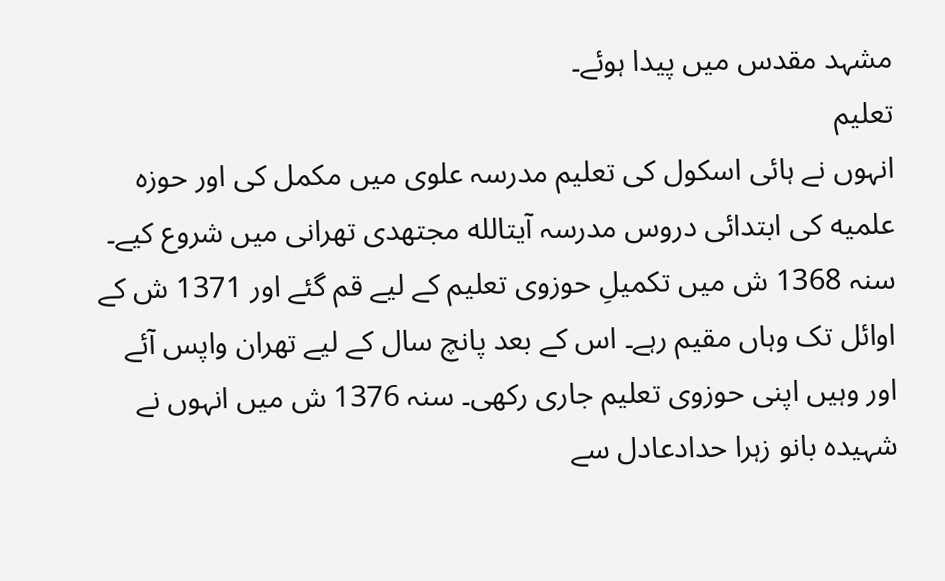مشہد مقدس میں پیدا ہوئے۔
تعلیم
انہوں نے ہائی اسکول کی تعلیم مدرسہ علوی میں مکمل کی اور حوزه علمیه کی ابتدائی دروس مدرسہ آیتالله مجتهدی تهرانی میں شروع کیے۔ سنہ 1368 ش میں تکمیلِ حوزوی تعلیم کے لیے قم گئے اور 1371 ش کے اوائل تک وہاں مقیم رہے۔ اس کے بعد پانچ سال کے لیے تهران واپس آئے اور وہیں اپنی حوزوی تعلیم جاری رکھی۔ سنہ 1376 ش میں انہوں نے شہیدہ بانو زہرا حدادعادل سے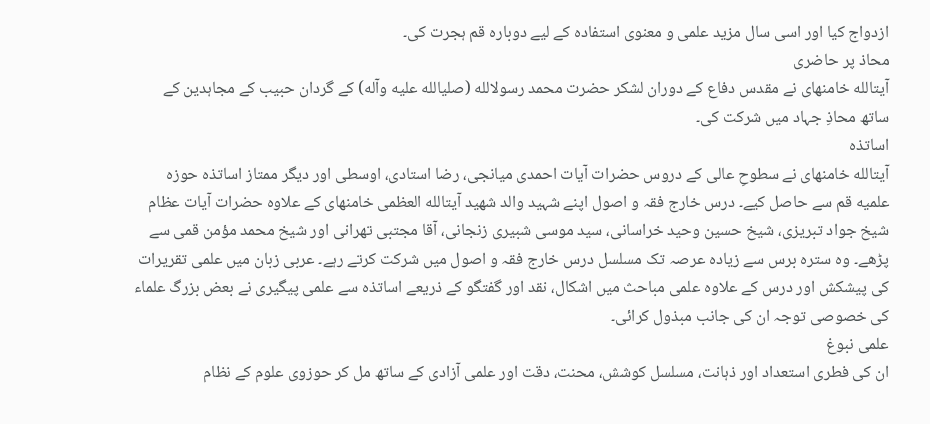ازدواج کیا اور اسی سال مزید علمی و معنوی استفادہ کے لیے دوبارہ قم ہجرت کی۔
محاذ پر حاضری
آیتالله خامنهای نے مقدس دفاع کے دوران لشکر حضرت محمد رسولالله (صلیالله علیه وآله) کے گردان حبیب کے مجاہدین کے ساتھ محاذِ جہاد میں شرکت کی۔
اساتذہ
آیتالله خامنهای نے سطوحِ عالی کے دروس حضرات آیات احمدی میانجی، رضا استادی، اوسطی اور دیگر ممتاز اساتذہ حوزه علمیه قم سے حاصل کیے۔ درس خارج فقہ و اصول اپنے شہید والد شهید آیتالله العظمی خامنهای کے علاوہ حضرات آیات عظام شیخ جواد تبریزی، شیخ حسین وحید خراسانی، سید موسی شبیری زنجانی، آقا مجتبی تهرانی اور شیخ محمد مؤمن قمی سے پڑھے۔ وہ سترہ برس سے زیادہ عرصہ تک مسلسل درس خارج فقہ و اصول میں شرکت کرتے رہے۔ عربی زبان میں علمی تقریرات کی پیشکش اور درس کے علاوہ علمی مباحث میں اشکال، نقد اور گفتگو کے ذریعے اساتذہ سے علمی پیگیری نے بعض بزرگ علماء کی خصوصی توجہ ان کی جانب مبذول کرائی۔
علمی نبوغ
ان کی فطری استعداد اور ذہانت، مسلسل کوشش، محنت، دقت اور علمی آزادی کے ساتھ مل کر حوزوی علوم کے نظام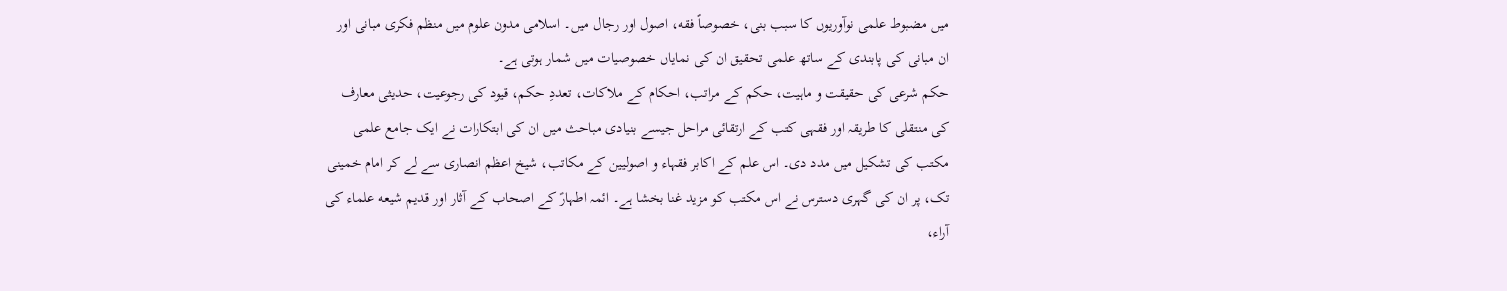میں مضبوط علمی نوآوریوں کا سبب بنی، خصوصاً فقه، اصول اور رجال میں۔ اسلامی مدون علوم میں منظم فکری مبانی اور ان مبانی کی پابندی کے ساتھ علمی تحقیق ان کی نمایاں خصوصیات میں شمار ہوتی ہے۔
حکم شرعی کی حقیقت و ماہیت، حکم کے مراتب، احکام کے ملاکات، تعددِ حکم، قیود کی رجوعیت، حدیثی معارف کی منتقلی کا طریقہ اور فقہی کتب کے ارتقائی مراحل جیسے بنیادی مباحث میں ان کی ابتکارات نے ایک جامع علمی مکتب کی تشکیل میں مدد دی۔ اس علم کے اکابر فقہاء و اصولیین کے مکاتب، شیخ اعظم انصاری سے لے کر امام خمینی تک، پر ان کی گہری دسترس نے اس مکتب کو مزید غنا بخشا ہے۔ ائمہ اطہارؑ کے اصحاب کے آثار اور قدیم شیعه علماء کی آراء،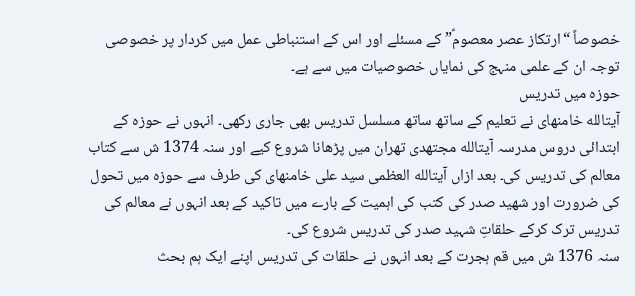خصوصاً “ارتکاز عصر معصومؑ” کے مسئلے اور اس کے استنباطی عمل میں کردار پر خصوصی توجہ ان کے علمی منہج کی نمایاں خصوصیات میں سے ہے۔
حوزہ میں تدریس
آیتالله خامنهای نے تعلیم کے ساتھ ساتھ مسلسل تدریس بھی جاری رکھی۔ انہوں نے حوزہ کے ابتدائی دروس مدرسہ آیتالله مجتهدی تهران میں پڑھانا شروع کیے اور سنہ 1374 ش سے کتاب معالم کی تدریس کی۔ بعد ازاں آیتالله العظمی سید علی خامنهای کی طرف سے حوزہ میں تحول کی ضرورت اور شهید صدر کی کتب کی اہمیت کے بارے میں تاکید کے بعد انہوں نے معالم کی تدریس ترک کرکے حلقاتِ شہید صدر کی تدریس شروع کی۔
سنہ 1376 ش میں قم ہجرت کے بعد انہوں نے حلقات کی تدریس اپنے ایک ہم بحث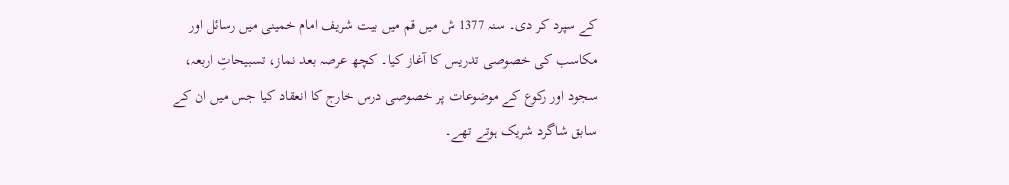کے سپرد کر دی۔ سنہ 1377 ش میں قم میں بیت شریف امام خمینی میں رسائل اور مکاسب کی خصوصی تدریس کا آغاز کیا۔ کچھ عرصہ بعد نماز، تسبیحاتِ اربعہ، سجود اور رکوع کے موضوعات پر خصوصی درس خارج کا انعقاد کیا جس میں ان کے سابق شاگرد شریک ہوتے تھے۔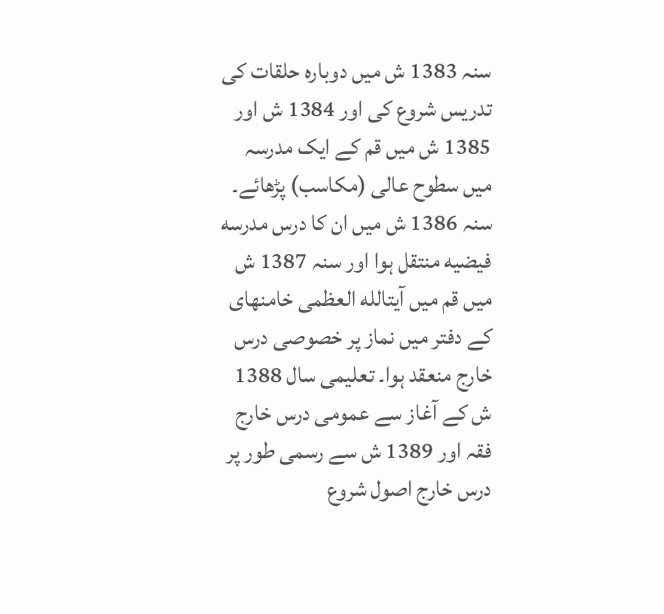سنہ 1383 ش میں دوبارہ حلقات کی تدریس شروع کی اور 1384 ش اور 1385 ش میں قم کے ایک مدرسہ میں سطوح عالی (مکاسب) پڑھائے۔ سنہ 1386 ش میں ان کا درس مدرسه فیضیه منتقل ہوا اور سنہ 1387 ش میں قم میں آیتالله العظمی خامنهای کے دفتر میں نماز پر خصوصی درس خارج منعقد ہوا۔ تعلیمی سال 1388 ش کے آغاز سے عمومی درس خارج فقہ اور 1389 ش سے رسمی طور پر درس خارج اصول شروع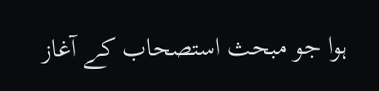ہوا جو مبحث استصحاب کے آغاز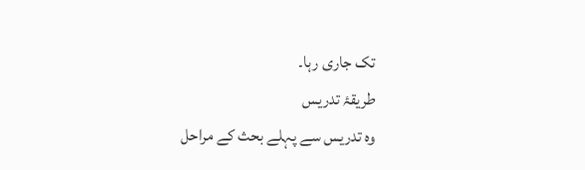تک جاری رہا۔
طریقۂ تدریس
وہ تدریس سے پہلے بحث کے مراحل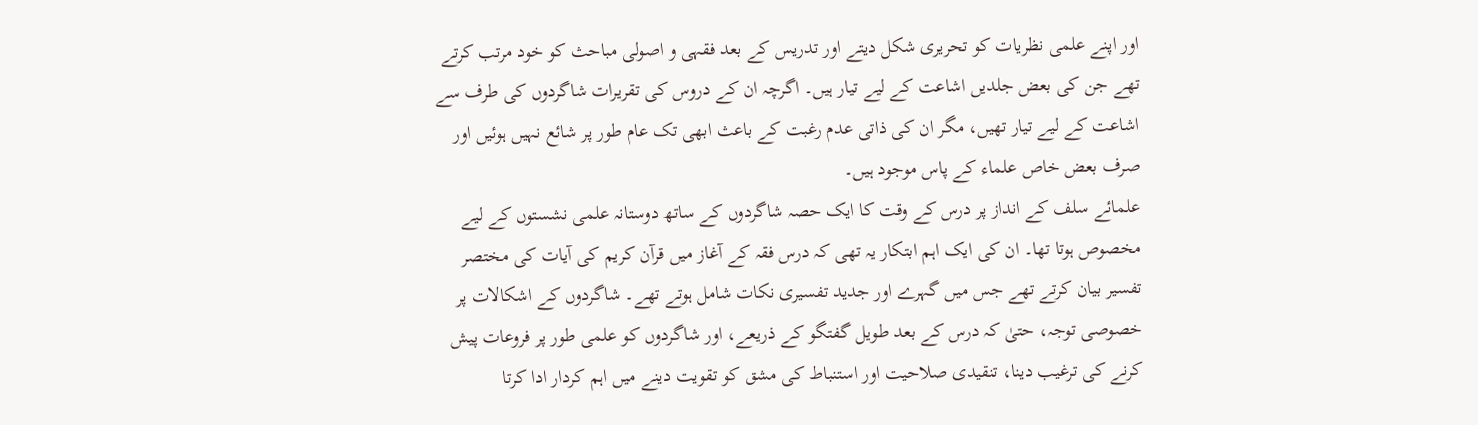اور اپنے علمی نظریات کو تحریری شکل دیتے اور تدریس کے بعد فقہی و اصولی مباحث کو خود مرتب کرتے تھے جن کی بعض جلدیں اشاعت کے لیے تیار ہیں۔ اگرچہ ان کے دروس کی تقریرات شاگردوں کی طرف سے اشاعت کے لیے تیار تھیں، مگر ان کی ذاتی عدم رغبت کے باعث ابھی تک عام طور پر شائع نہیں ہوئیں اور صرف بعض خاص علماء کے پاس موجود ہیں۔
علمائے سلف کے انداز پر درس کے وقت کا ایک حصہ شاگردوں کے ساتھ دوستانہ علمی نشستوں کے لیے مخصوص ہوتا تھا۔ ان کی ایک اہم ابتکار یہ تھی کہ درس فقہ کے آغاز میں قرآن کریم کی آیات کی مختصر تفسیر بیان کرتے تھے جس میں گہرے اور جدید تفسیری نکات شامل ہوتے تھے۔ شاگردوں کے اشکالات پر خصوصی توجہ، حتیٰ کہ درس کے بعد طویل گفتگو کے ذریعے، اور شاگردوں کو علمی طور پر فروعات پیش کرنے کی ترغیب دینا، تنقیدی صلاحیت اور استنباط کی مشق کو تقویت دینے میں اہم کردار ادا کرتا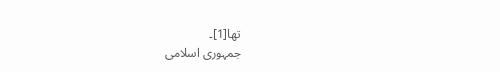تھا[1]۔
جمہوری اسلامی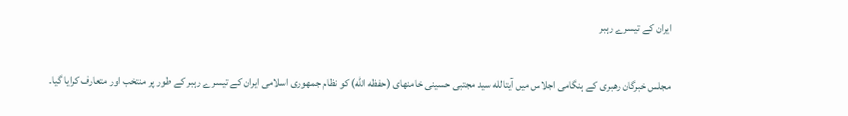ایران کے تیسرے رہبر

مجلس خبرگان رهبری کے ہنگامی اجلاس میں آیتالله سید مجتبی حسینی خامنهای (حفظه الله) کو نظام جمهوری اسلامی ایران کے تیسرے رہبر کے طور پر منتخب اور متعارف کرایا گیا۔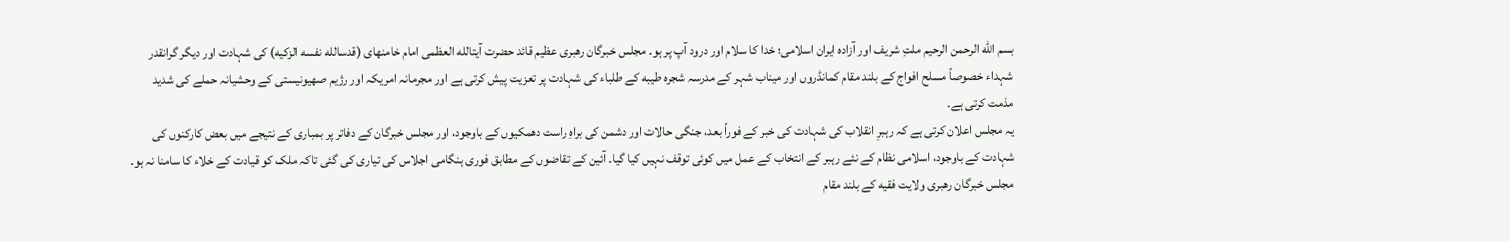بسم الله الرحمن الرحیم ملتِ شریف اور آزادہ ایران اسلامی؛ خدا کا سلام اور درود آپ پر ہو۔ مجلس خبرگان رهبری عظیم قائد حضرت آیتالله العظمی امام خامنهای (قدسالله نفسه الزکیه) کی شہادت اور دیگر گرانقدر شہداء خصوصاً مسلح افواج کے بلند مقام کمانڈروں اور میناب شہر کے مدرسہ شجره طیبه کے طلباء کی شہادت پر تعزیت پیش کرتی ہے اور مجرمانہ امریکہ اور رژیم صهیونیستی کے وحشیانہ حملے کی شدید مذمت کرتی ہے۔
یہ مجلس اعلان کرتی ہے کہ رہبرِ انقلاب کی شہادت کی خبر کے فوراً بعد، جنگی حالات اور دشمن کی براہِ راست دھمکیوں کے باوجود، اور مجلس خبرگان کے دفاتر پر بمباری کے نتیجے میں بعض کارکنوں کی شہادت کے باوجود، اسلامی نظام کے نئے رہبر کے انتخاب کے عمل میں کوئی توقف نہیں کیا گیا۔ آئین کے تقاضوں کے مطابق فوری ہنگامی اجلاس کی تیاری کی گئی تاکہ ملک کو قیادت کے خلاء کا سامنا نہ ہو۔
مجلس خبرگان رهبری ولایت فقیه کے بلند مقام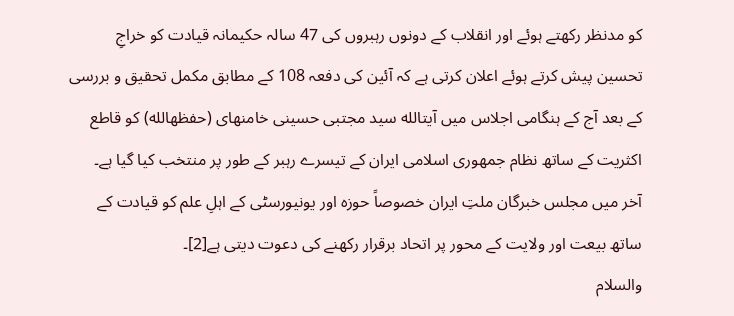کو مدنظر رکھتے ہوئے اور انقلاب کے دونوں رہبروں کی 47 سالہ حکیمانہ قیادت کو خراجِ تحسین پیش کرتے ہوئے اعلان کرتی ہے کہ آئین کی دفعہ 108 کے مطابق مکمل تحقیق و بررسی کے بعد آج کے ہنگامی اجلاس میں آیتالله سید مجتبی حسینی خامنهای (حفظهالله) کو قاطع اکثریت کے ساتھ نظام جمهوری اسلامی ایران کے تیسرے رہبر کے طور پر منتخب کیا گیا ہے۔
آخر میں مجلس خبرگان ملتِ ایران خصوصاً حوزہ اور یونیورسٹی کے اہلِ علم کو قیادت کے ساتھ بیعت اور ولایت کے محور پر اتحاد برقرار رکھنے کی دعوت دیتی ہے[2]۔
والسلام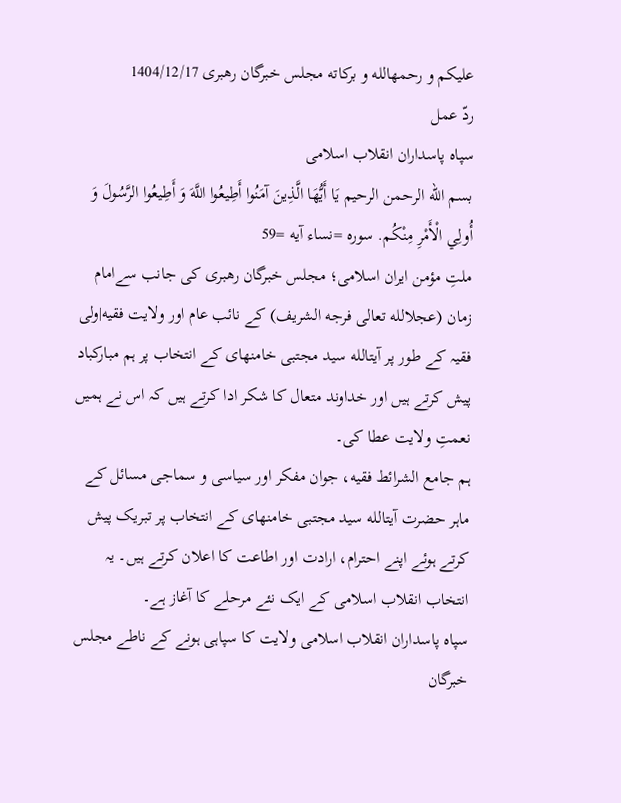علیکم و رحمهالله و برکاته مجلس خبرگان رهبری 1404/12/17
ردّ عمل
سپاه پاسداران انقلاب اسلامی
بسم الله الرحمن الرحیم يَا أَيُّهَا الَّذِينَ آمَنُوا أَطِيعُوا اللَّهَ وَ أَطِيعُوا الرَّسُولَ وَ أُولِي الْأَمْرِ مِنْكُم. سوره =نساء آیه =59
ملتِ مؤمن ایران اسلامی؛ مجلس خبرگان رهبری کی جانب سےامام زمان (عجلالله تعالی فرجه الشریف) کے نائب عام اور ولایت فقیه|ولی فقیہ کے طور پر آیتالله سید مجتبی خامنهای کے انتخاب پر ہم مبارکباد پیش کرتے ہیں اور خداوند متعال کا شکر ادا کرتے ہیں کہ اس نے ہمیں نعمتِ ولایت عطا کی۔
ہم جامع الشرائط فقیه، جوان مفکر اور سیاسی و سماجی مسائل کے ماہر حضرت آیتالله سید مجتبی خامنهای کے انتخاب پر تبریک پیش کرتے ہوئے اپنے احترام، ارادت اور اطاعت کا اعلان کرتے ہیں۔ یہ انتخاب انقلاب اسلامی کے ایک نئے مرحلے کا آغاز ہے۔
سپاه پاسداران انقلاب اسلامی ولایت کا سپاہی ہونے کے ناطے مجلس خبرگان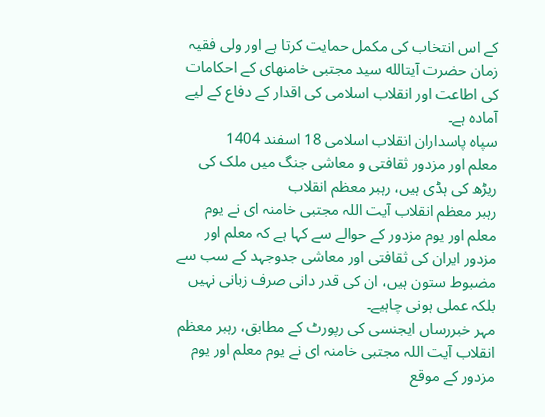کے اس انتخاب کی مکمل حمایت کرتا ہے اور ولی فقیہ زمان حضرت آیتالله سید مجتبی خامنهای کے احکامات کی اطاعت اور انقلاب اسلامی کی اقدار کے دفاع کے لیے آمادہ ہے۔
سپاه پاسداران انقلاب اسلامی 18 اسفند 1404
معلم اور مزدور ثقافتی و معاشی جنگ میں ملک کی ریڑھ کی ہڈی ہیں، رہبر معظم انقلاب
رہبر معظم انقلاب آیت اللہ مجتبی خامنہ ای نے یوم معلم اور یوم مزدور کے حوالے سے کہا ہے کہ معلم اور مزدور ایران کی ثقافتی اور معاشی جدوجہد کے سب سے مضبوط ستون ہیں، ان کی قدر دانی صرف زبانی نہیں بلکہ عملی ہونی چاہیے۔
مہر خبررساں ایجنسی کی رپورٹ کے مطابق، رہبر معظم انقلاب آیت اللہ مجتبی خامنہ ای نے یوم معلم اور یوم مزدور کے موقع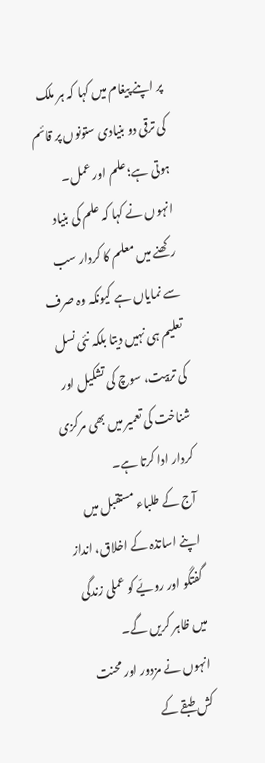پر اپنے پیغام میں کہا کہ ہر ملک کی ترقی دو بنیادی ستونوں پر قائم ہوتی ہے؛ علم اور عمل۔
انہوں نے کہا کہ علم کی بنیاد رکھنے میں معلم کا کردار سب سے نمایاں ہے کیونکہ وہ صرف تعلیم ہی نہیں دیتا بلکہ نئی نسل کی تربیت، سوچ کی تشکیل اور شناخت کی تعمیر میں بھی مرکزی کردار ادا کرتا ہے۔
آج کے طلباء مستقبل میں اپنے اساتذہ کے اخلاق، انداز گفتگو اور رویّے کو عملی زندگی میں ظاہر کریں گے۔
انہوں نے مزدور اور محنت کش طبقے کے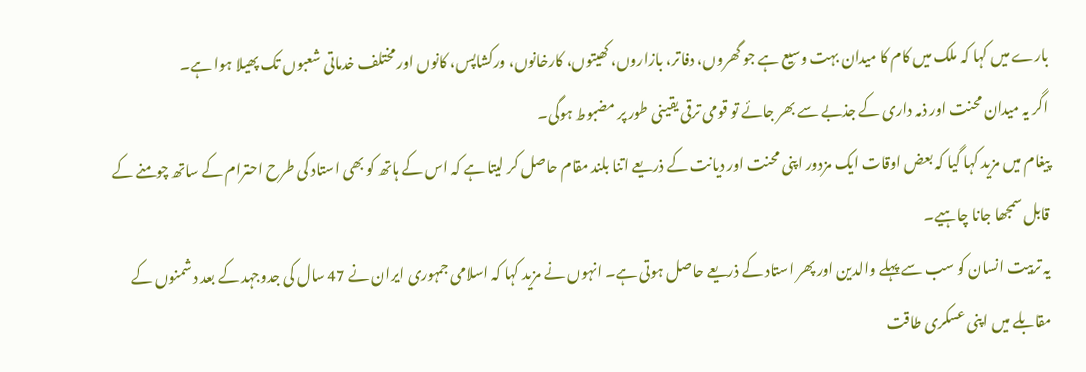بارے میں کہا کہ ملک میں کام کا میدان بہت وسیع ہے جو گھروں، دفاتر، بازاروں، کھیتوں، کارخانوں، ورکشاپس، کانوں اور مختلف خدماتی شعبوں تک پھیلا ہوا ہے۔
اگر یہ میدان محنت اور ذمہ داری کے جذبے سے بھر جائے تو قومی ترقی یقینی طور پر مضبوط ہوگی۔
پیغام میں مزید کہا گیا کہ بعض اوقات ایک مزدور اپنی محنت اور دیانت کے ذریعے اتنا بلند مقام حاصل کر لیتا ہے کہ اس کے ہاتھ کو بھی استاد کی طرح احترام کے ساتھ چومنے کے قابل سمجھا جانا چاہیے۔
یہ تربیت انسان کو سب سے پہلے والدین اور پھر استاد کے ذریعے حاصل ہوتی ہے۔ انہوں نے مزید کہا کہ اسلامی جمہوری ایران نے 47 سال کی جدوجہد کے بعد دشمنوں کے مقابلے میں اپنی عسکری طاقت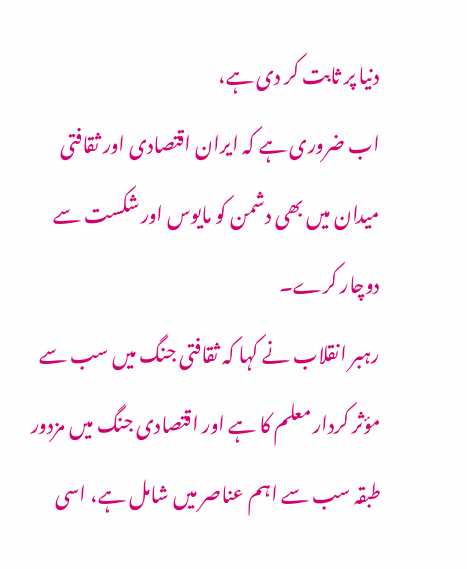دنیا پر ثابت کر دی ہے،
اب ضروری ہے کہ ایران اقتصادی اور ثقافتی میدان میں بھی دشمن کو مایوس اور شکست سے دوچار کرے۔
رہبر انقلاب نے کہا کہ ثقافتی جنگ میں سب سے مؤثر کردار معلم کا ہے اور اقتصادی جنگ میں مزدور طبقہ سب سے اہم عناصر میں شامل ہے، اسی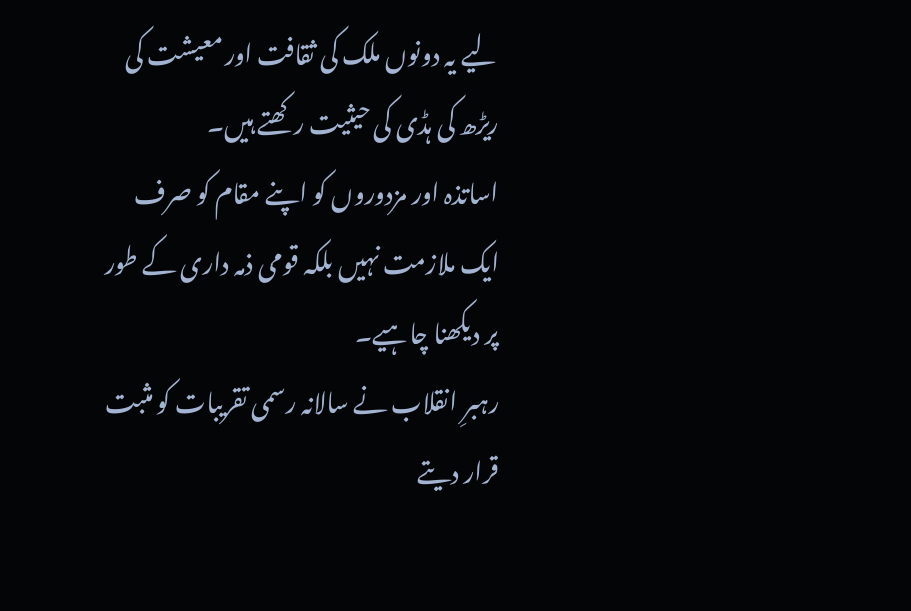لیے یہ دونوں ملک کی ثقافت اور معیشت کی ریڑھ کی ہڈی کی حیثیت رکھتے ہیں۔
اساتذہ اور مزدوروں کو اپنے مقام کو صرف ایک ملازمت نہیں بلکہ قومی ذمہ داری کے طور پر دیکھنا چاہیے۔
رہبرِ انقلاب نے سالانہ رسمی تقریبات کو مثبت قرار دیتے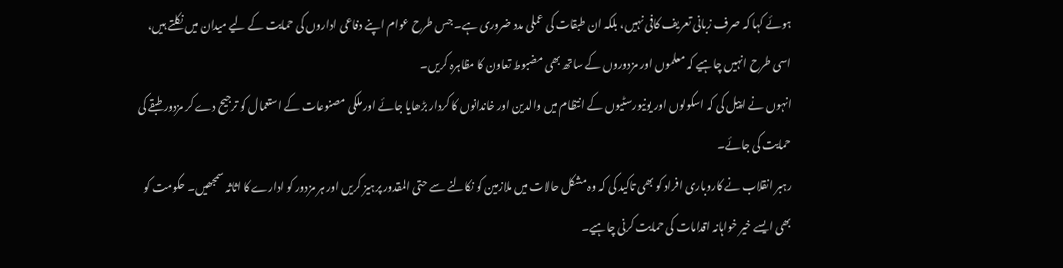ہوئے کہا کہ صرف زبانی تعریف کافی نہیں، بلکہ ان طبقات کی عملی مدد ضروری ہے۔ جس طرح عوام اپنے دفاعی اداروں کی حمایت کے لیے میدان میں نکلتے ہیں، اسی طرح انہیں چاہیے کہ معلموں اور مزدوروں کے ساتھ بھی مضبوط تعاون کا مظاہرہ کریں۔
انہوں نے اپیل کی کہ اسکولوں اور یونیورسٹیوں کے انتظام میں والدین اور خاندانوں کا کردار بڑھایا جائے اور ملکی مصنوعات کے استعمال کو ترجیح دے کر مزدور طبقے کی حمایت کی جائے۔
رہبر انقلاب نے کاروباری افراد کو بھی تاکید کی کہ وہ مشکل حالات میں ملازمین کو نکالنے سے حتی المقدور پرہیز کریں اور ہر مزدور کو ادارے کا اثاثہ سمجھیں۔ حکومت کو بھی ایسے خیر خواہانہ اقدامات کی حمایت کرنی چاہیے۔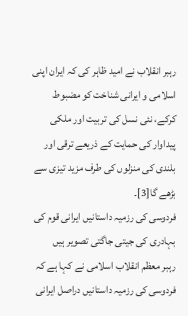رہبر انقلاب نے امید ظاہر کی کہ ایران اپنی اسلامی و ایرانی شناخت کو مضبوط کرکے، نئی نسل کی تربیت اور ملکی پیداوار کی حمایت کے ذریعے ترقی اور بلندی کی منزلوں کی طرف مزید تیزی سے بڑھے گا[3]۔
فردوسی کی رزمیہ داستانیں ایرانی قوم کی بہادری کی جیتی جاگتی تصویر ہیں
رہبر معظم انقلاب اسلامی نے کہا ہے کہ فردوسی کی رزمیہ داستانیں دراصل ایرانی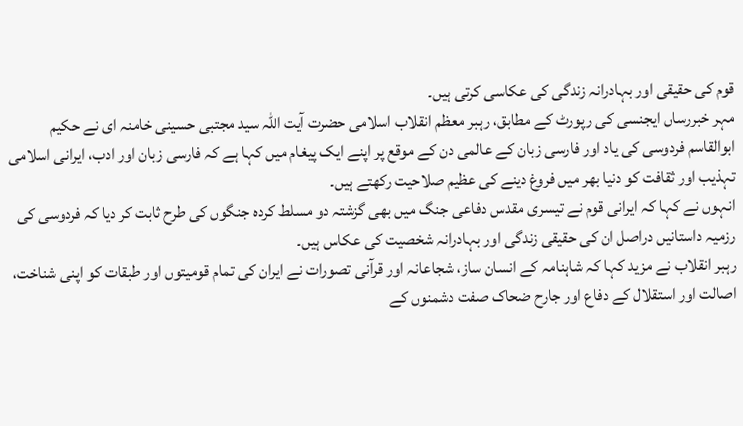قوم کی حقیقی اور بہادرانہ زندگی کی عکاسی کرتی ہیں۔
مہر خبررساں ایجنسی کی رپورٹ کے مطابق، رہبر معظم انقلاب اسلامی حضرت آیت اللہ سید مجتبی حسینی خامنہ ای نے حکیم ابوالقاسم فردوسی کی یاد اور فارسی زبان کے عالمی دن کے موقع پر اپنے ایک پیغام میں کہا ہے کہ فارسی زبان اور ادب، ایرانی اسلامی تہذیب اور ثقافت کو دنیا بھر میں فروغ دینے کی عظیم صلاحیت رکھتے ہیں۔
انہوں نے کہا کہ ایرانی قوم نے تیسری مقدس دفاعی جنگ میں بھی گزشتہ دو مسلط کردہ جنگوں کی طرح ثابت کر دیا کہ فردوسی کی رزمیہ داستانیں دراصل ان کی حقیقی زندگی اور بہادرانہ شخصیت کی عکاس ہیں۔
رہبر انقلاب نے مزید کہا کہ شاہنامہ کے انسان ساز، شجاعانہ اور قرآنی تصورات نے ایران کی تمام قومیتوں اور طبقات کو اپنی شناخت، اصالت اور استقلال کے دفاع اور جارح ضحاک صفت دشمنوں کے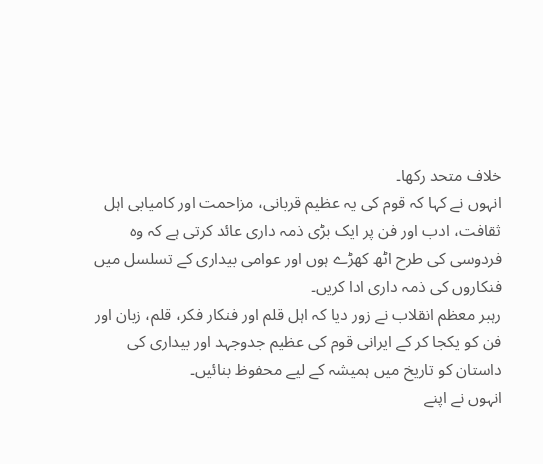خلاف متحد رکھا۔
انہوں نے کہا کہ قوم کی یہ عظیم قربانی، مزاحمت اور کامیابی اہل ثقافت، ادب اور فن پر ایک بڑی ذمہ داری عائد کرتی ہے کہ وہ فردوسی کی طرح اٹھ کھڑے ہوں اور عوامی بیداری کے تسلسل میں فنکاروں کی ذمہ داری ادا کریں۔
رہبر معظم انقلاب نے زور دیا کہ اہل قلم اور فنکار فکر، قلم، زبان اور فن کو یکجا کر کے ایرانی قوم کی عظیم جدوجہد اور بیداری کی داستان کو تاریخ میں ہمیشہ کے لیے محفوظ بنائیں۔
انہوں نے اپنے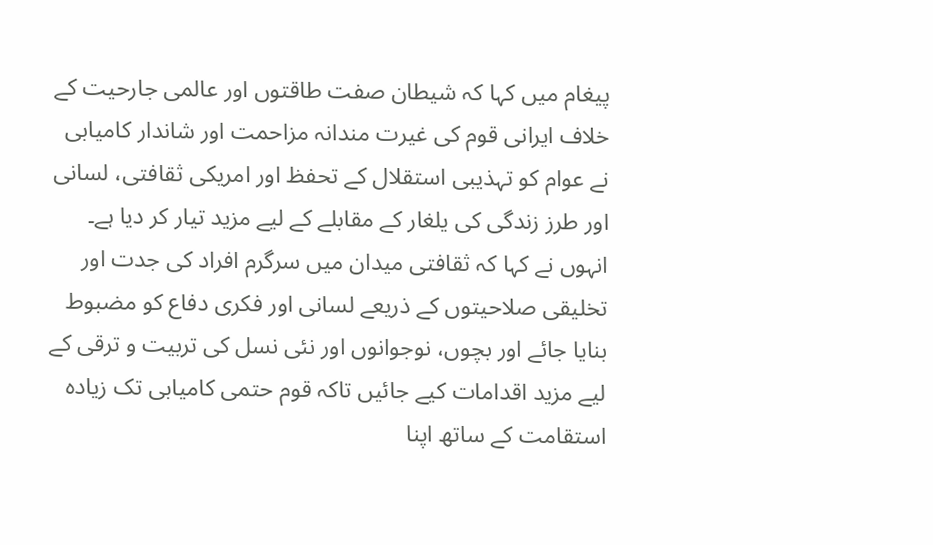پیغام میں کہا کہ شیطان صفت طاقتوں اور عالمی جارحیت کے خلاف ایرانی قوم کی غیرت مندانہ مزاحمت اور شاندار کامیابی نے عوام کو تہذیبی استقلال کے تحفظ اور امریکی ثقافتی، لسانی اور طرز زندگی کی یلغار کے مقابلے کے لیے مزید تیار کر دیا ہے۔
انہوں نے کہا کہ ثقافتی میدان میں سرگرم افراد کی جدت اور تخلیقی صلاحیتوں کے ذریعے لسانی اور فکری دفاع کو مضبوط بنایا جائے اور بچوں، نوجوانوں اور نئی نسل کی تربیت و ترقی کے لیے مزید اقدامات کیے جائیں تاکہ قوم حتمی کامیابی تک زیادہ استقامت کے ساتھ اپنا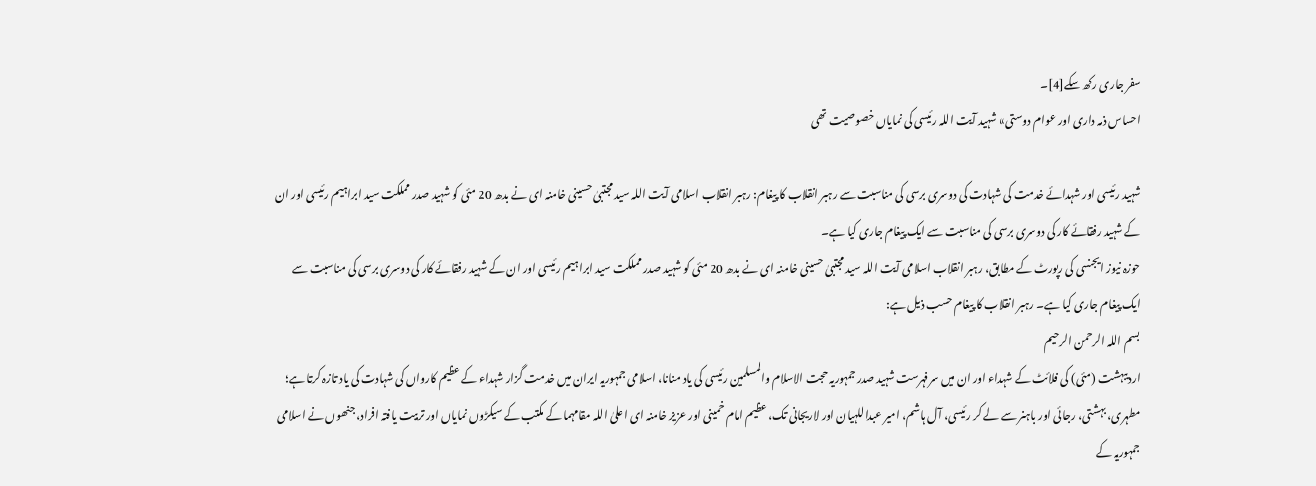سفر جاری رکھ سکے[4]۔
احساس ذمہ داری اور عوام دوستی» شہید آیت اللہ رئیسی کی نمایاں خصوصیت تھی

شہید رئیسی اور شہدائے خدمت کی شہادت کی دوسری برسی کی مناسبت سے رہبر انقلاب کا پیغام: رہبر انقلاب اسلامی آيت اللہ سید مجتبیٰ حسینی خامنہ ای نے بدھ 20 مئی کو شہید صدر مملکت سید ابراہیم رئیسی اور ان کے شہید رفقائے کار کی دوسری برسی کی مناسبت سے ایک پیغام جاری کیا ہے۔
حوزہ نیوز ایجنسی کی رپورٹ کے مطابق، رہبر انقلاب اسلامی آيت اللہ سید مجتبیٰ حسینی خامنہ ای نے بدھ 20 مئی کو شہید صدر مملکت سید ابراہیم رئیسی اور ان کے شہید رفقائے کار کی دوسری برسی کی مناسبت سے ایک پیغام جاری کیا ہے۔ رہبر انقلاب کا پیغام حسب ذیل ہے:
بسم اللہ الرحمن الرحیم
اردیبہشت (مئی) کی فلائٹ کے شہداء اور ان میں سرفہرست شہید صدر جمہوریہ حجت الاسلام والمسلمین رئیسی کی یاد منانا، اسلامی جمہوریہ ایران میں خدمت گزار شہداء کے عظیم کارواں کی شہادت کی یاد تازہ کرتا ہے؛
مطہری، بہشتی، رجائی اور باہنر سے لے کر رئیسی، آل ہاشم، امیر عبداللہیان اور لاریجانی تک، عظیم امام خمینی اور عزیز خامنہ ای اعلیٰ اللہ مقامہما کے مکتب کے سیکڑوں نمایاں اور تربیت یافتہ افراد، جنھوں نے اسلامی جمہوریہ کے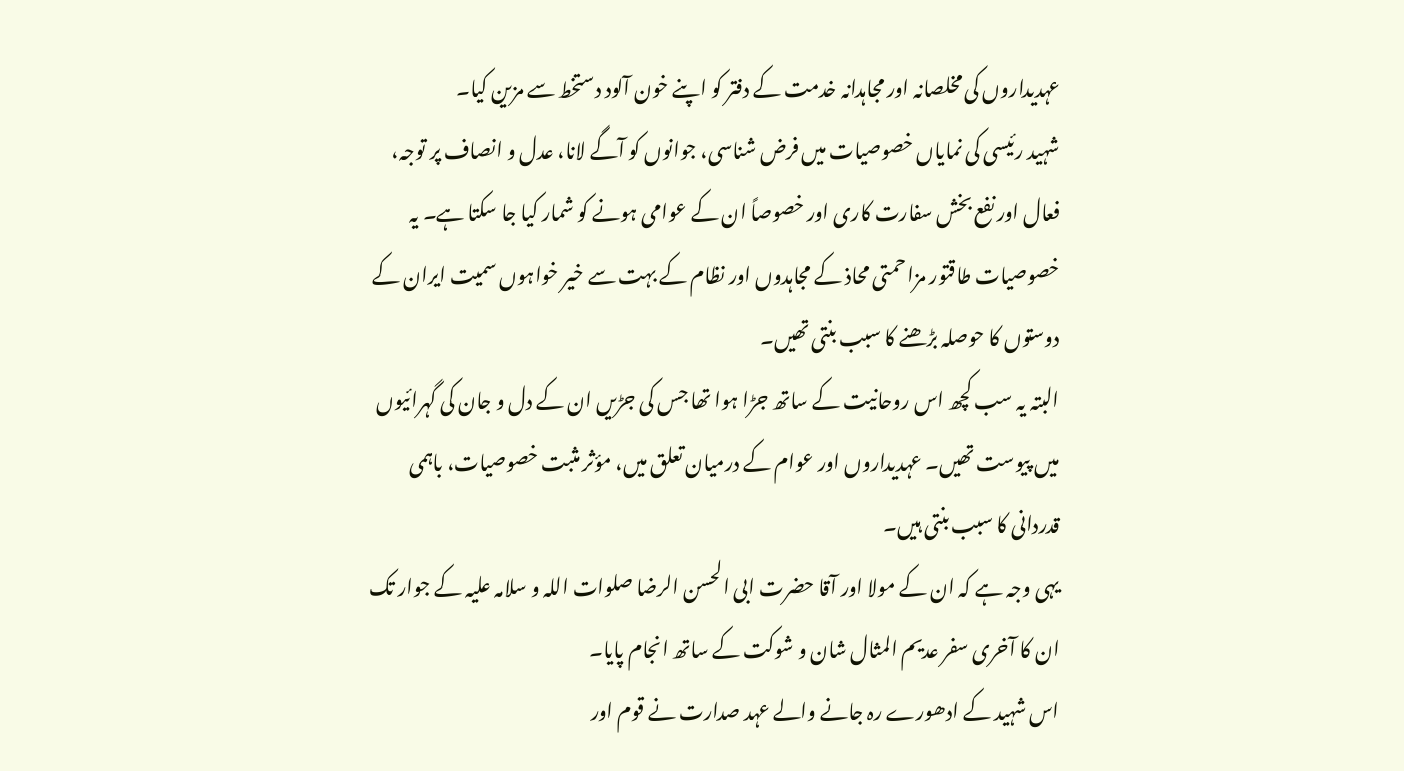عہدیداروں کی مخلصانہ اور مجاہدانہ خدمت کے دفتر کو اپنے خون آلود دستخط سے مزین کیا۔
شہید رئیسی کی نمایاں خصوصیات میں فرض شناسی، جوانوں کو آگے لانا، عدل و انصاف پر توجہ، فعال اور نفع بخش سفارت کاری اور خصوصاً ان کے عوامی ہونے کو شمار کیا جا سکتا ہے۔ یہ خصوصیات طاقتور مزاحمتی محاذ کے مجاہدوں اور نظام کے بہت سے خیر خواہوں سمیت ایران کے دوستوں کا حوصلہ بڑھنے کا سبب بنتی تھیں۔
البتہ یہ سب کچھ اس روحانیت کے ساتھ جڑا ہوا تھا جس کی جڑیں ان کے دل و جان کی گہرائیوں میں پیوست تھیں۔ عہدیداروں اور عوام کے درمیان تعلق میں، مؤثر مثبت خصوصیات، باہمی قدردانی کا سبب بنتی ہیں۔
یہی وجہ ہے کہ ان کے مولا اور آقا حضرت ابی الحسن الرضا صلوات اللہ و سلامہ علیہ کے جوار تک ان کا آخری سفر عدیم المثال شان و شوکت کے ساتھ انجام پایا۔
اس شہید کے ادھورے رہ جانے والے عہد صدارت نے قوم اور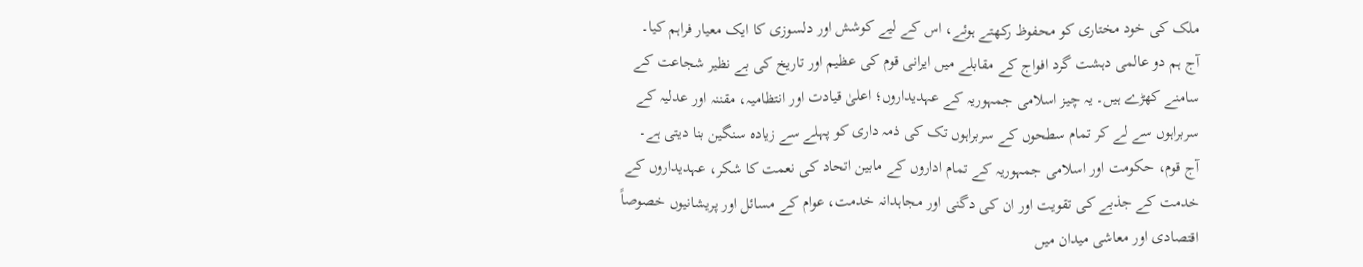ملک کی خود مختاری کو محفوظ رکھتے ہوئے، اس کے لیے کوشش اور دلسوزی کا ایک معیار فراہم کیا۔
آج ہم دو عالمی دہشت گرد افواج کے مقابلے میں ایرانی قوم کی عظیم اور تاریخ کی بے نظیر شجاعت کے سامنے کھڑے ہیں۔ یہ چیز اسلامی جمہوریہ کے عہدیداروں؛ اعلیٰ قیادت اور انتظامیہ، مقننہ اور عدلیہ کے سربراہوں سے لے کر تمام سطحوں کے سربراہوں تک کی ذمہ داری کو پہلے سے زیادہ سنگین بنا دیتی ہے۔
آج قوم، حکومت اور اسلامی جمہوریہ کے تمام اداروں کے مابین اتحاد کی نعمت کا شکر، عہدیداروں کے خدمت کے جذبے کی تقویت اور ان کی دگنی اور مجاہدانہ خدمت، عوام کے مسائل اور پریشانیوں خصوصاً اقتصادی اور معاشی میدان میں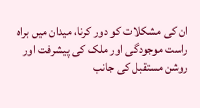ان کی مشکلات کو دور کرنا، میدان میں براہ راست موجودگی اور ملک کی پیشرفت اور روشن مستقبل کی جانب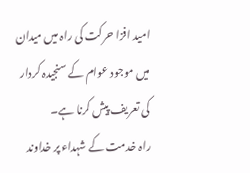امید افزا حرکت کی راہ میں میدان میں موجود عوام کے سنجیدہ کردار کی تعریف پیش کرنا ہے۔
راہ خدمت کے شہداء پر خداوند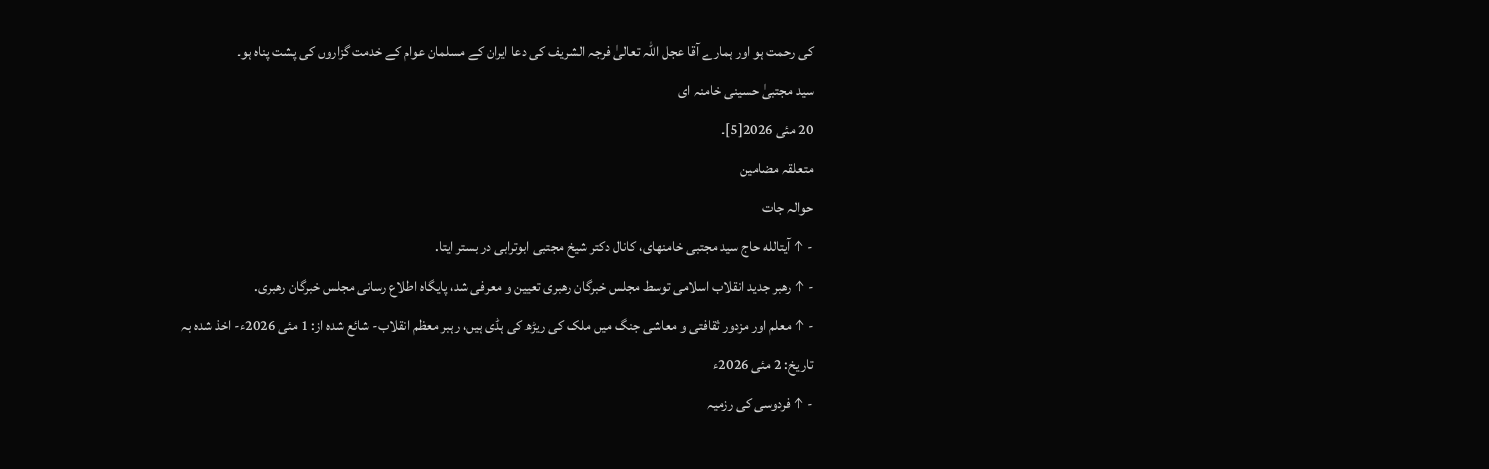کی رحمت ہو اور ہمارے آقا عجل اللہ تعالیٰ فرجہ الشریف کی دعا ایران کے مسلمان عوام کے خدمت گزاروں کی پشت پناہ ہو۔
سید مجتبیٰ حسینی خامنہ ای
20 مئی 2026[5]۔
متعلقہ مضامین
حوالہ جات
- ↑ آیتالله حاج سید مجتبی خامنهای، کانال دکتر شیخ مجتبی ابوترابی در بستر ایتا.
- ↑ رهبر جدید انقلاب اسلامی توسط مجلس خبرگان رهبری تعیین و معرفی شد، پایگاه اطلاع رسانی مجلس خبرگان رهبری.
- ↑ معلم اور مزدور ثقافتی و معاشی جنگ میں ملک کی ریڑھ کی ہڈی ہیں، رہبر معظم انقلاب- شائع شدہ از: 1 مئی 2026ء- اخذ شدہ بہ تاریخ: 2 مئی 2026ء
- ↑ فردوسی کی رزمیہ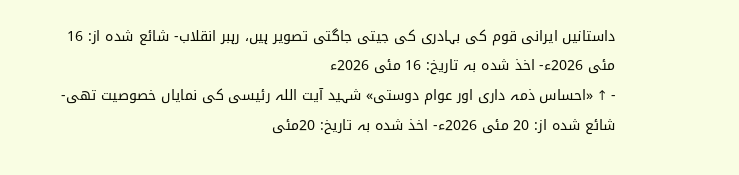داستانیں ایرانی قوم کی بہادری کی جیتی جاگتی تصویر ہیں، رہبر انقلاب- شائع شدہ از: 16 مئی 2026ء- اخذ شدہ بہ تاریخ: 16 مئی 2026ء
- ↑ «احساس ذمہ داری اور عوام دوستی» شہید آیت اللہ رئیسی کی نمایاں خصوصیت تھی- شائع شدہ از: 20 مئی 2026ء- اخذ شدہ بہ تاریخ: 20مئی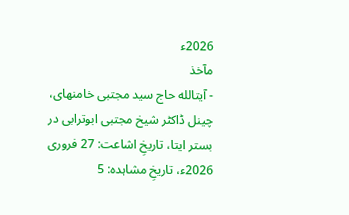2026ء
مآخذ
- آیتالله حاج سید مجتبی خامنهای، چینل ڈاکٹر شیخ مجتبی ابوترابی در بستر ایتا، تاریخِ اشاعت: 27 فروری 2026ء، تاریخِ مشاہدہ: 5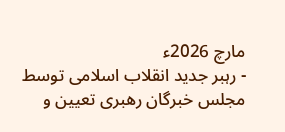مارچ 2026ء
- رہبر جدید انقلاب اسلامی توسط مجلس خبرگان رهبری تعیین و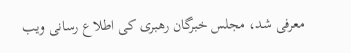معرفی شد، مجلس خبرگان رهبری کی اطلاع رسانی ویب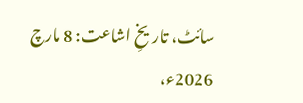سائٹ، تاریخِ اشاعت: 8 مارچ 2026ء،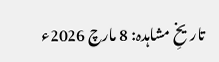تاریخِ مشاہدہ: 8 مارچ 2026ء